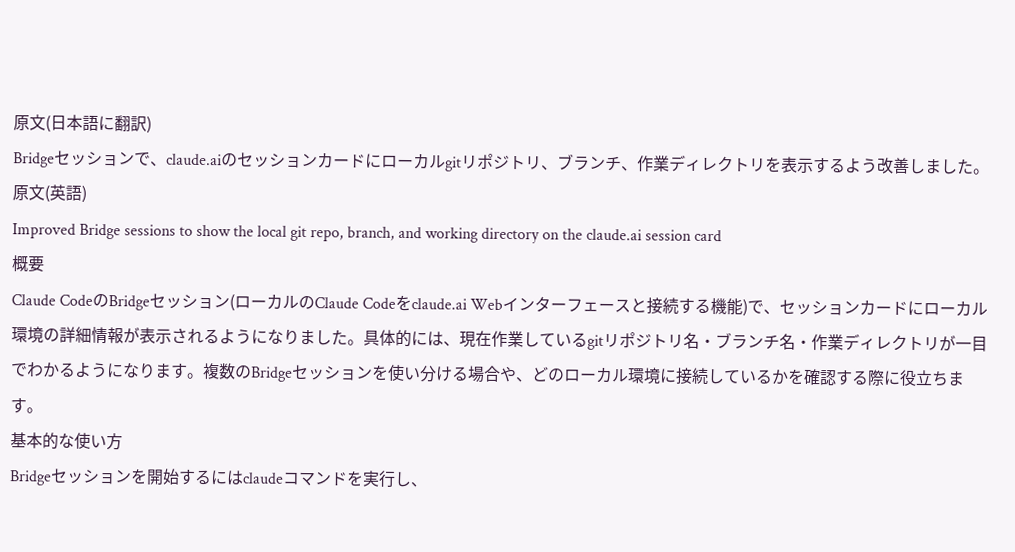原文(日本語に翻訳)
Bridgeセッションで、claude.aiのセッションカードにローカルgitリポジトリ、ブランチ、作業ディレクトリを表示するよう改善しました。
原文(英語)
Improved Bridge sessions to show the local git repo, branch, and working directory on the claude.ai session card
概要
Claude CodeのBridgeセッション(ローカルのClaude Codeをclaude.ai Webインターフェースと接続する機能)で、セッションカードにローカル環境の詳細情報が表示されるようになりました。具体的には、現在作業しているgitリポジトリ名・ブランチ名・作業ディレクトリが一目でわかるようになります。複数のBridgeセッションを使い分ける場合や、どのローカル環境に接続しているかを確認する際に役立ちます。
基本的な使い方
Bridgeセッションを開始するにはclaudeコマンドを実行し、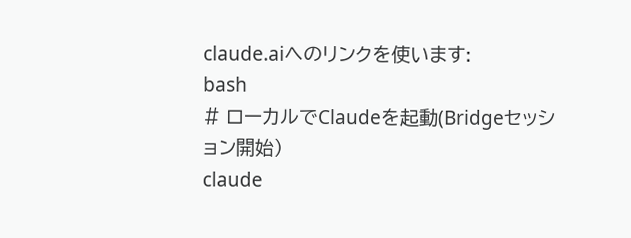claude.aiへのリンクを使います:
bash
# ローカルでClaudeを起動(Bridgeセッション開始)
claude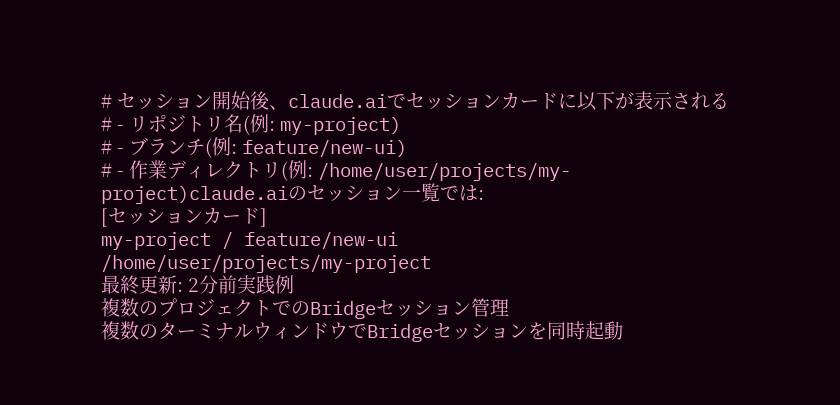# セッション開始後、claude.aiでセッションカードに以下が表示される
# - リポジトリ名(例: my-project)
# - ブランチ(例: feature/new-ui)
# - 作業ディレクトリ(例: /home/user/projects/my-project)claude.aiのセッション一覧では:
[セッションカード]
my-project / feature/new-ui
/home/user/projects/my-project
最終更新: 2分前実践例
複数のプロジェクトでのBridgeセッション管理
複数のターミナルウィンドウでBridgeセッションを同時起動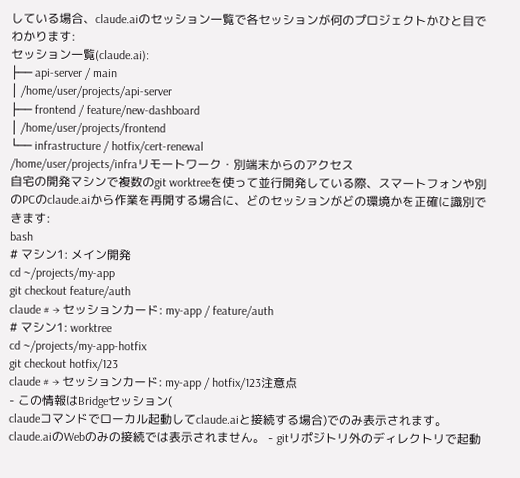している場合、claude.aiのセッション一覧で各セッションが何のプロジェクトかひと目でわかります:
セッション一覧(claude.ai):
├── api-server / main
│ /home/user/projects/api-server
├── frontend / feature/new-dashboard
│ /home/user/projects/frontend
└── infrastructure / hotfix/cert-renewal
/home/user/projects/infraリモートワーク・別端末からのアクセス
自宅の開発マシンで複数のgit worktreeを使って並行開発している際、スマートフォンや別のPCのclaude.aiから作業を再開する場合に、どのセッションがどの環境かを正確に識別できます:
bash
# マシン1: メイン開発
cd ~/projects/my-app
git checkout feature/auth
claude # → セッションカード: my-app / feature/auth
# マシン1: worktree
cd ~/projects/my-app-hotfix
git checkout hotfix/123
claude # → セッションカード: my-app / hotfix/123注意点
- この情報はBridgeセッション(
claudeコマンドでローカル起動してclaude.aiと接続する場合)でのみ表示されます。claude.aiのWebのみの接続では表示されません。 - gitリポジトリ外のディレクトリで起動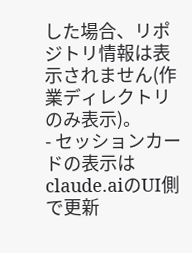した場合、リポジトリ情報は表示されません(作業ディレクトリのみ表示)。
- セッションカードの表示はclaude.aiのUI側で更新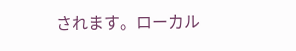されます。ローカル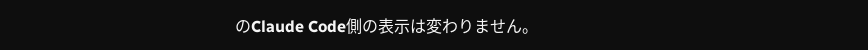のClaude Code側の表示は変わりません。